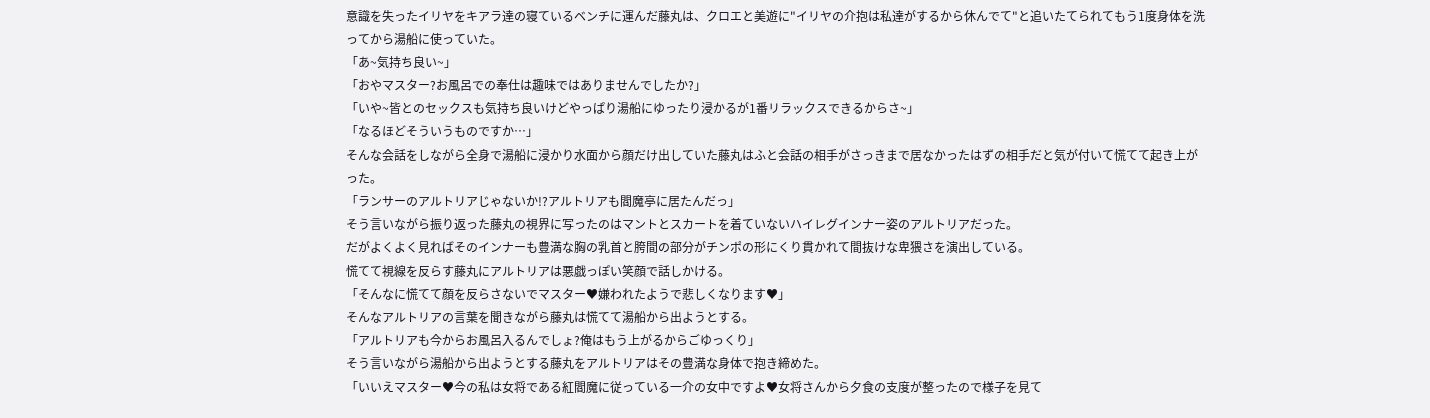意識を失ったイリヤをキアラ達の寝ているベンチに運んだ藤丸は、クロエと美遊に"イリヤの介抱は私達がするから休んでて"と追いたてられてもう1度身体を洗ってから湯船に使っていた。
「あ~気持ち良い~」
「おやマスター?お風呂での奉仕は趣味ではありませんでしたか?」
「いや~皆とのセックスも気持ち良いけどやっぱり湯船にゆったり浸かるが1番リラックスできるからさ~」
「なるほどそういうものですか…」
そんな会話をしながら全身で湯船に浸かり水面から顔だけ出していた藤丸はふと会話の相手がさっきまで居なかったはずの相手だと気が付いて慌てて起き上がった。
「ランサーのアルトリアじゃないか!?アルトリアも閻魔亭に居たんだっ」
そう言いながら振り返った藤丸の視界に写ったのはマントとスカートを着ていないハイレグインナー姿のアルトリアだった。
だがよくよく見ればそのインナーも豊満な胸の乳首と胯間の部分がチンポの形にくり貫かれて間抜けな卑猥さを演出している。
慌てて視線を反らす藤丸にアルトリアは悪戯っぽい笑顔で話しかける。
「そんなに慌てて顔を反らさないでマスター♥嫌われたようで悲しくなります♥」
そんなアルトリアの言葉を聞きながら藤丸は慌てて湯船から出ようとする。
「アルトリアも今からお風呂入るんでしょ?俺はもう上がるからごゆっくり」
そう言いながら湯船から出ようとする藤丸をアルトリアはその豊満な身体で抱き締めた。
「いいえマスター♥今の私は女将である紅閻魔に従っている一介の女中ですよ♥女将さんから夕食の支度が整ったので様子を見て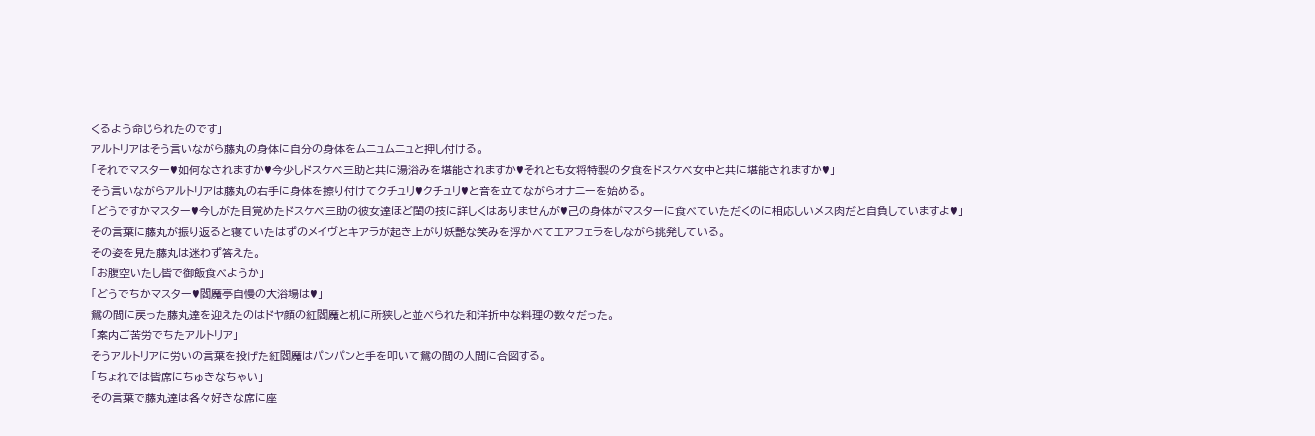くるよう命じられたのです」
アルトリアはそう言いながら藤丸の身体に自分の身体をムニュムニュと押し付ける。
「それでマスター♥如何なされますか♥今少しドスケベ三助と共に湯浴みを堪能されますか♥それとも女将特製の夕食をドスケベ女中と共に堪能されますか♥」
そう言いながらアルトリアは藤丸の右手に身体を擦り付けてクチュリ♥クチュリ♥と音を立てながらオナニーを始める。
「どうですかマスター♥今しがた目覚めたドスケベ三助の彼女達ほど閨の技に詳しくはありませんが♥己の身体がマスターに食べていただくのに相応しいメス肉だと自負していますよ♥」
その言葉に藤丸が振り返ると寝ていたはずのメイヴとキアラが起き上がり妖艶な笑みを浮かべてエアフェラをしながら挑発している。
その姿を見た藤丸は迷わず答えた。
「お腹空いたし皆で御飯食べようか」
「どうでちかマスター♥閻魔亭自慢の大浴場は♥」
鴛の間に戻った藤丸達を迎えたのはドヤ顔の紅閻魔と机に所狭しと並べられた和洋折中な料理の数々だった。
「案内ご苦労でちたアルトリア」
そうアルトリアに労いの言葉を投げた紅閻魔はパンパンと手を叩いて鴛の間の人間に合図する。
「ちょれでは皆席にちゅきなちゃい」
その言葉で藤丸達は各々好きな席に座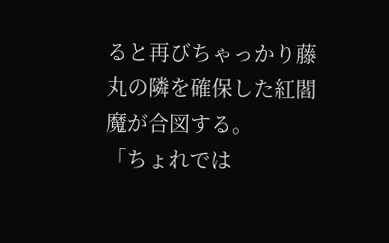ると再びちゃっかり藤丸の隣を確保した紅閻魔が合図する。
「ちょれでは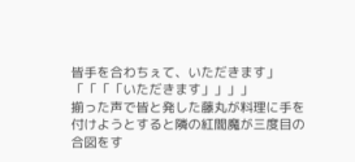皆手を合わちぇて、いただきます」
「「「「いただきます」」」」
揃った声で皆と発した藤丸が料理に手を付けようとすると隣の紅閻魔が三度目の合図をす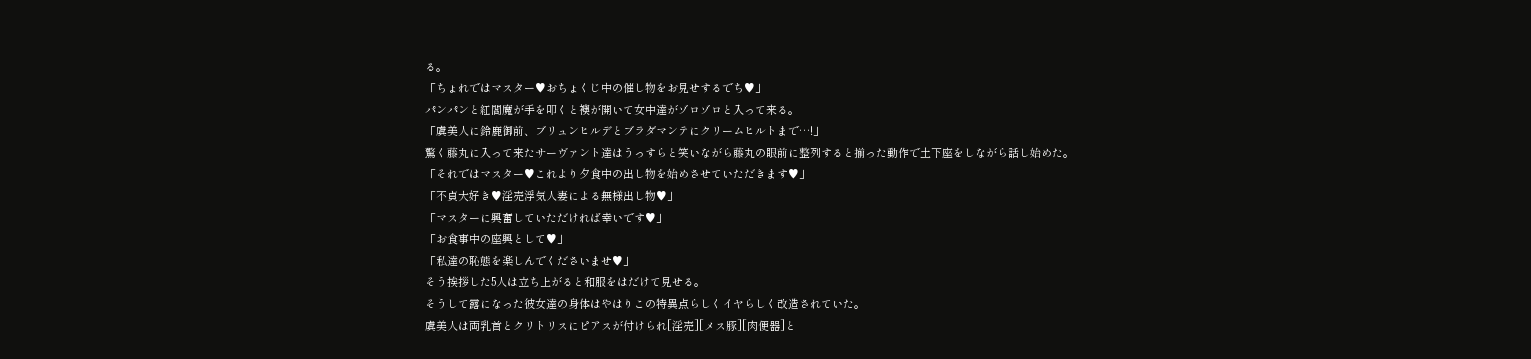る。
「ちょれではマスター♥おちょくじ中の催し物をお見せするでち♥」
パンパンと紅閻魔が手を叩くと襖が開いて女中達がゾロゾロと入って来る。
「虞美人に鈴鹿御前、ブリュンヒルデとブラダマンテにクリームヒルトまで…!」
驚く藤丸に入って来たサーヴァント達はうっすらと笑いながら藤丸の眼前に整列すると揃った動作で土下座をしながら話し始めた。
「それではマスター♥これより夕食中の出し物を始めさせていただきます♥」
「不貞大好き♥淫売浮気人妻による無様出し物♥」
「マスターに興奮していただければ幸いです♥」
「お食事中の座興として♥」
「私達の恥態を楽しんでくださいませ♥」
そう挨拶した5人は立ち上がると和服をはだけて見せる。
そうして露になった彼女達の身体はやはりこの特異点らしくイヤらしく改造されていた。
虞美人は両乳首とクリトリスにピアスが付けられ[淫売][メス豚][肉便器]と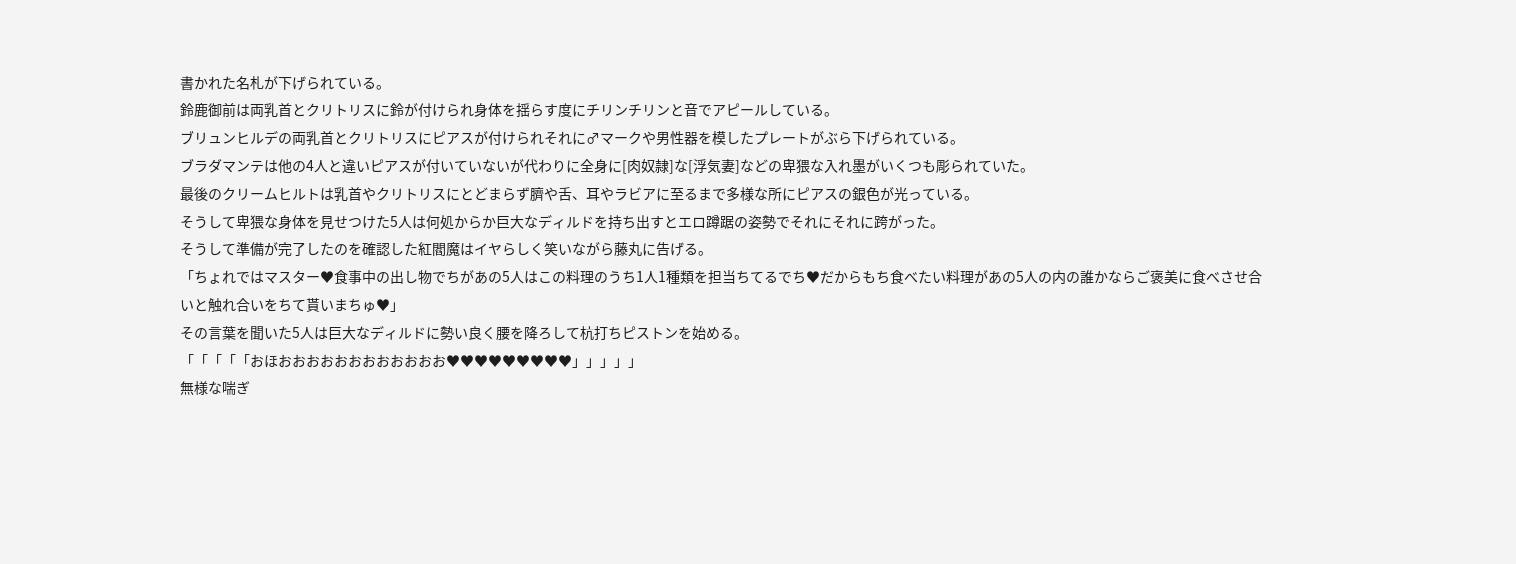書かれた名札が下げられている。
鈴鹿御前は両乳首とクリトリスに鈴が付けられ身体を揺らす度にチリンチリンと音でアピールしている。
ブリュンヒルデの両乳首とクリトリスにピアスが付けられそれに♂マークや男性器を模したプレートがぶら下げられている。
ブラダマンテは他の4人と違いピアスが付いていないが代わりに全身に[肉奴隷]な[浮気妻]などの卑猥な入れ墨がいくつも彫られていた。
最後のクリームヒルトは乳首やクリトリスにとどまらず臍や舌、耳やラビアに至るまで多様な所にピアスの銀色が光っている。
そうして卑猥な身体を見せつけた5人は何処からか巨大なディルドを持ち出すとエロ蹲踞の姿勢でそれにそれに跨がった。
そうして準備が完了したのを確認した紅閻魔はイヤらしく笑いながら藤丸に告げる。
「ちょれではマスター♥食事中の出し物でちがあの5人はこの料理のうち1人1種類を担当ちてるでち♥だからもち食べたい料理があの5人の内の誰かならご褒美に食べさせ合いと触れ合いをちて貰いまちゅ♥」
その言葉を聞いた5人は巨大なディルドに勢い良く腰を降ろして杭打ちピストンを始める。
「「「「「おほおおおおおおおおおおおお♥♥♥♥♥♥♥♥♥」」」」」
無様な喘ぎ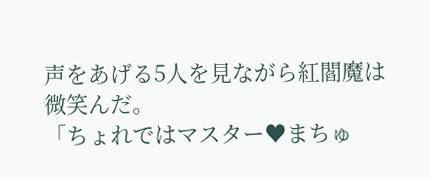声をあげる5人を見ながら紅閻魔は微笑んだ。
「ちょれではマスター♥まちゅ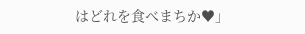はどれを食べまちか♥」